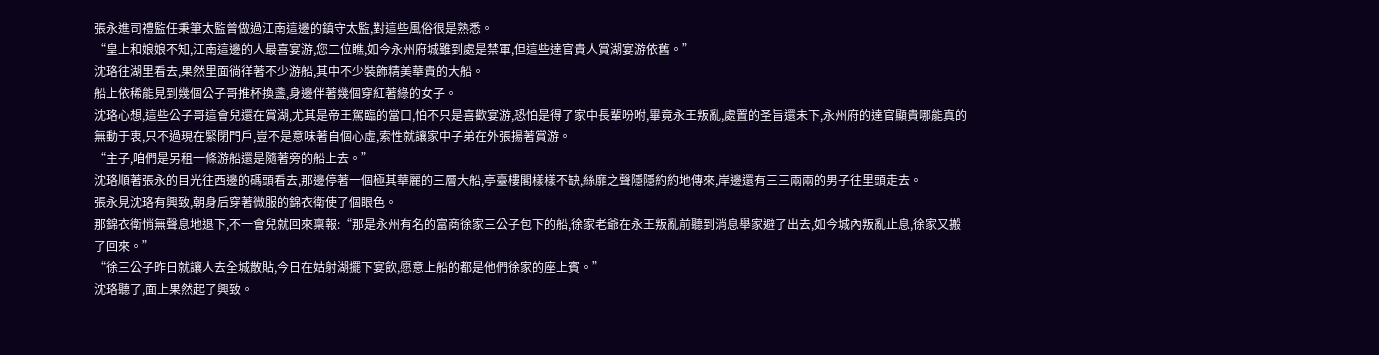張永進司禮監任秉筆太監曾做過江南這邊的鎮守太監,對這些風俗很是熟悉。
“皇上和娘娘不知,江南這邊的人最喜宴游,您二位瞧,如今永州府城雖到處是禁軍,但這些達官貴人賞湖宴游依舊。”
沈珞往湖里看去,果然里面徜徉著不少游船,其中不少裝飾精美華貴的大船。
船上依稀能見到幾個公子哥推杯換盞,身邊伴著幾個穿紅著綠的女子。
沈珞心想,這些公子哥這會兒還在賞湖,尤其是帝王駕臨的當口,怕不只是喜歡宴游,恐怕是得了家中長輩吩咐,畢竟永王叛亂,處置的圣旨還未下,永州府的達官顯貴哪能真的無動于衷,只不過現在緊閉門戶,豈不是意味著自個心虛,索性就讓家中子弟在外張揚著賞游。
“主子,咱們是另租一條游船還是隨著旁的船上去。”
沈珞順著張永的目光往西邊的碼頭看去,那邊停著一個極其華麗的三層大船,亭臺樓閣樣樣不缺,絲靡之聲隱隱約約地傳來,岸邊還有三三兩兩的男子往里頭走去。
張永見沈珞有興致,朝身后穿著微服的錦衣衛使了個眼色。
那錦衣衛悄無聲息地退下,不一會兒就回來稟報:“那是永州有名的富商徐家三公子包下的船,徐家老爺在永王叛亂前聽到消息舉家避了出去,如今城內叛亂止息,徐家又搬了回來。”
“徐三公子昨日就讓人去全城散貼,今日在姑射湖擺下宴飲,愿意上船的都是他們徐家的座上賓。”
沈珞聽了,面上果然起了興致。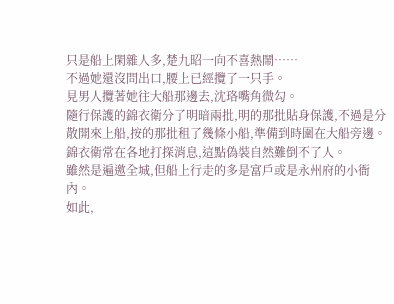只是船上閑雜人多,楚九昭一向不喜熱鬧……
不過她還沒問出口,腰上已經攬了一只手。
見男人攬著她往大船那邊去,沈珞嘴角微勾。
隨行保護的錦衣衛分了明暗兩批,明的那批貼身保護,不過是分散開來上船,按的那批租了幾條小船,準備到時圍在大船旁邊。
錦衣衛常在各地打探消息,這點偽裝自然難倒不了人。
雖然是遍邀全城,但船上行走的多是富戶或是永州府的小衙內。
如此,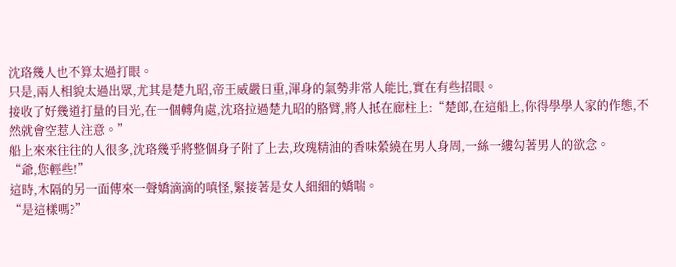沈珞幾人也不算太過打眼。
只是,兩人相貌太過出眾,尤其是楚九昭,帝王威嚴日重,渾身的氣勢非常人能比,實在有些招眼。
接收了好幾道打量的目光,在一個轉角處,沈珞拉過楚九昭的胳臂,將人抵在廊柱上:“楚郎,在這船上,你得學學人家的作態,不然就會空惹人注意。”
船上來來往往的人很多,沈珞幾乎將整個身子附了上去,玫瑰精油的香味縈繞在男人身周,一絲一縷勾著男人的欲念。
“爺,您輕些!”
這時,木隔的另一面傳來一聲嬌滴滴的嗔怪,緊接著是女人細細的嬌喘。
“是這樣嗎?”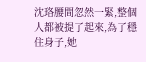沈珞腰間忽然一緊,整個人都被提了起來,為了穩住身子,她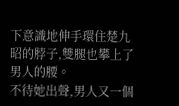下意識地伸手環住楚九昭的脖子,雙腿也攀上了男人的腰。
不待她出聲,男人又一個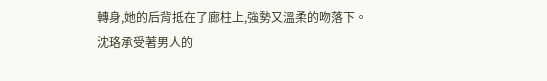轉身,她的后背抵在了廊柱上,強勢又溫柔的吻落下。
沈珞承受著男人的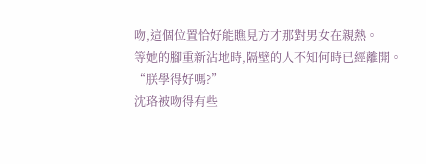吻,這個位置恰好能瞧見方才那對男女在親熱。
等她的腳重新沾地時,隔壁的人不知何時已經離開。
“朕學得好嗎?”
沈珞被吻得有些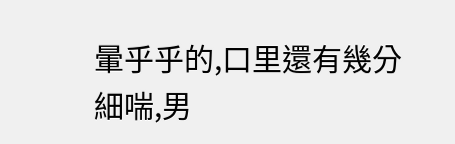暈乎乎的,口里還有幾分細喘,男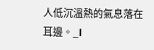人低沉溫熱的氣息落在耳邊。_l